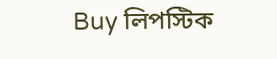Buy লিপস্টিক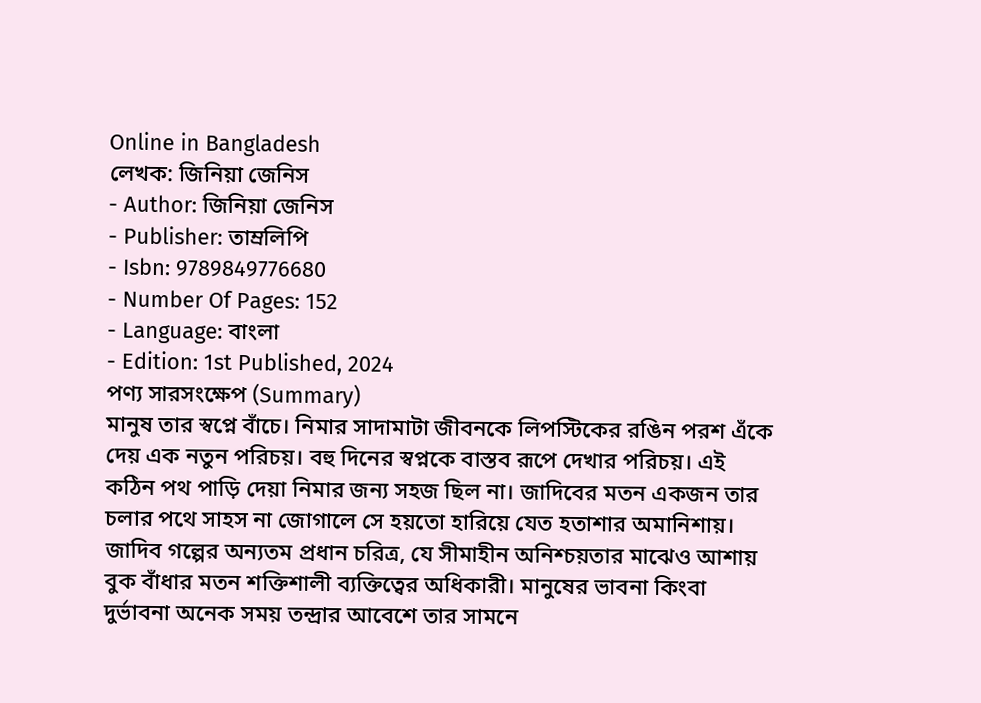Online in Bangladesh
লেখক: জিনিয়া জেনিস
- Author: জিনিয়া জেনিস
- Publisher: তাম্রলিপি
- Isbn: 9789849776680
- Number Of Pages: 152
- Language: বাংলা
- Edition: 1st Published, 2024
পণ্য সারসংক্ষেপ (Summary)
মানুষ তার স্বপ্নে বাঁচে। নিমার সাদামাটা জীবনকে লিপস্টিকের রঙিন পরশ এঁকে দেয় এক নতুন পরিচয়। বহু দিনের স্বপ্নকে বাস্তব রূপে দেখার পরিচয়। এই কঠিন পথ পাড়ি দেয়া নিমার জন্য সহজ ছিল না। জাদিবের মতন একজন তার চলার পথে সাহস না জোগালে সে হয়তো হারিয়ে যেত হতাশার অমানিশায়। জাদিব গল্পের অন্যতম প্রধান চরিত্র, যে সীমাহীন অনিশ্চয়তার মাঝেও আশায় বুক বাঁধার মতন শক্তিশালী ব্যক্তিত্বের অধিকারী। মানুষের ভাবনা কিংবা দুর্ভাবনা অনেক সময় তন্দ্রার আবেশে তার সামনে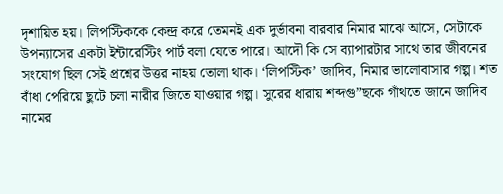দৃশায়িত হয়। লিপস্টিককে কেন্দ্র করে তেমনই এক দুর্ভাবনা বারবার নিমার মাঝে আসে, সেটাকে উপন্যাসের একটা ইন্টারেস্টিং পার্ট বলা যেতে পারে। আদৌ কি সে ব্যাপারটার সাথে তার জীবনের সংযোগ ছিল সেই প্রশ্নের উত্তর নাহয় তোলা থাক। ‘লিপস্টিক’ জাদিব, নিমার ভালোবাসার গল্প। শত বাঁধা পেরিয়ে ছুটে চলা নারীর জিতে যাওয়ার গল্প। সুরের ধারায় শব্দগু”ছকে গাঁথতে জানে জাদিব নামের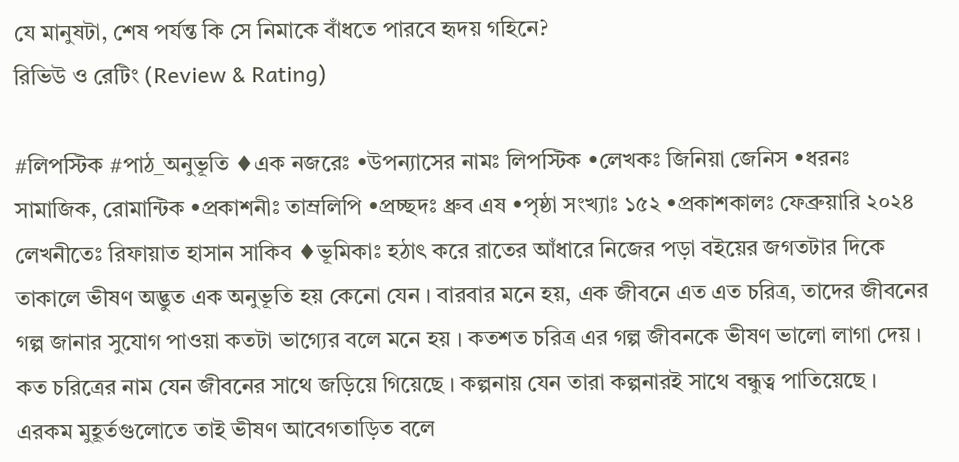যে মানুষটা, শেষ পর্যন্ত কি সে নিমাকে বাঁধতে পারবে হৃদয় গহিনে?
রিভিউ ও রেটিং (Review & Rating)

#লিপস্টিক #পাঠ_অনুভূতি ♦এক নজরেঃ •উপন্যাসের নামঃ লিপস্টিক •লেখকঃ জিনিয়া জেনিস •ধরনঃ সামাজিক, রোমান্টিক •প্রকাশনীঃ তাম্রলিপি •প্রচ্ছদঃ ধ্রুব এষ •পৃষ্ঠা সংখ্যাঃ ১৫২ •প্রকাশকালঃ ফেব্রুয়ারি ২০২৪ লেখনীতেঃ রিফায়াত হাসান সাকিব ♦ভূমিকাঃ হঠাৎ করে রাতের আঁধারে নিজের পড়া বইয়ের জগতটার দিকে তাকালে ভীষণ অদ্ভুত এক অনুভূতি হয় কেনো যেন । বারবার মনে হয়, এক জীবনে এত এত চরিত্র, তাদের জীবনের গল্প জানার সুযোগ পাওয়া কতটা ভাগ্যের বলে মনে হয় । কতশত চরিত্র এর গল্প জীবনকে ভীষণ ভালো লাগা দেয় । কত চরিত্রের নাম যেন জীবনের সাথে জড়িয়ে গিয়েছে । কল্পনায় যেন তারা কল্পনারই সাথে বন্ধুত্ব পাতিয়েছে । এরকম মুহূর্তগুলোতে তাই ভীষণ আবেগতাড়িত বলে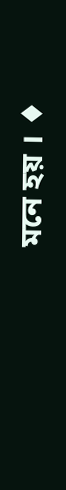মনে হয় । ♦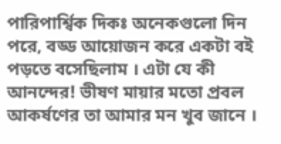পারিপার্শ্বিক দিকঃ অনেকগুলো দিন পরে, বড্ড আয়োজন করে একটা বই পড়তে বসেছিলাম । এটা যে কী আনন্দের! ভীষণ মায়ার মতো প্রবল আকর্ষণের তা আমার মন খুব জানে ।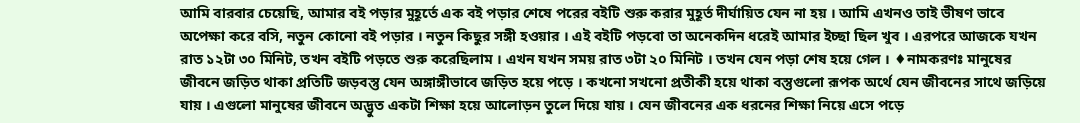আমি বারবার চেয়েছি, আমার বই পড়ার মুহূর্তে এক বই পড়ার শেষে পরের বইটি শুরু করার মুহূর্ত দীর্ঘায়িত যেন না হয় । আমি এখনও তাই ভীষণ ভাবে অপেক্ষা করে বসি, নতুন কোনো বই পড়ার । নতুন কিছুর সঙ্গী হওয়ার । এই বইটি পড়বো তা অনেকদিন ধরেই আমার ইচ্ছা ছিল খুব । এরপরে আজকে যখন রাত ১২টা ৩০ মিনিট, তখন বইটি পড়তে শুরু করেছিলাম । এখন যখন সময় রাত ৩টা ২০ মিনিট । তখন যেন পড়া শেষ হয়ে গেল । ♦নামকরণঃ মানুষের জীবনে জড়িত থাকা প্রতিটি জড়বস্তু যেন অঙ্গাঙ্গীভাবে জড়িত হয়ে পড়ে । কখনো সখনো প্রতীকী হয়ে থাকা বস্তুগুলো রূপক অর্থে যেন জীবনের সাথে জড়িয়ে যায় । এগুলো মানুষের জীবনে অদ্ভুত একটা শিক্ষা হয়ে আলোড়ন তুলে দিয়ে যায় । যেন জীবনের এক ধরনের শিক্ষা নিয়ে এসে পড়ে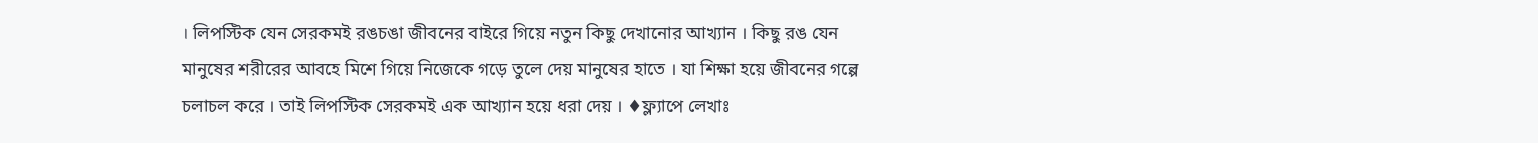। লিপস্টিক যেন সেরকমই রঙচঙা জীবনের বাইরে গিয়ে নতুন কিছু দেখানোর আখ্যান । কিছু রঙ যেন মানুষের শরীরের আবহে মিশে গিয়ে নিজেকে গড়ে তুলে দেয় মানুষের হাতে । যা শিক্ষা হয়ে জীবনের গল্পে চলাচল করে । তাই লিপস্টিক সেরকমই এক আখ্যান হয়ে ধরা দেয় । ♦ফ্ল্যাপে লেখাঃ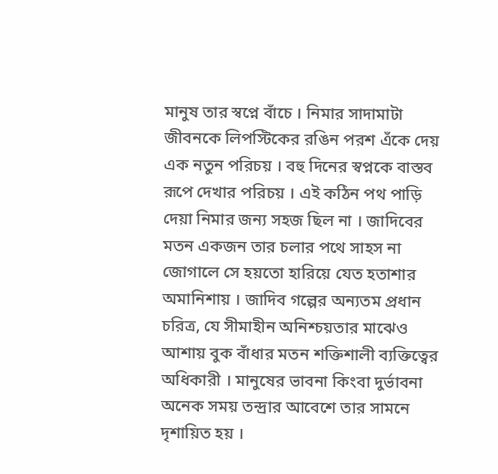মানুষ তার স্বপ্নে বাঁচে । নিমার সাদামাটা জীবনকে লিপস্টিকের রঙিন পরশ এঁকে দেয় এক নতুন পরিচয় । বহু দিনের স্বপ্নকে বাস্তব রূপে দেখার পরিচয় । এই কঠিন পথ পাড়ি দেয়া নিমার জন্য সহজ ছিল না । জাদিবের মতন একজন তার চলার পথে সাহস না জোগালে সে হয়তো হারিয়ে যেত হতাশার অমানিশায় । জাদিব গল্পের অন্যতম প্রধান চরিত্র, যে সীমাহীন অনিশ্চয়তার মাঝেও আশায় বুক বাঁধার মতন শক্তিশালী ব্যক্তিত্বের অধিকারী । মানুষের ভাবনা কিংবা দুর্ভাবনা অনেক সময় তন্দ্রার আবেশে তার সামনে দৃশায়িত হয় ।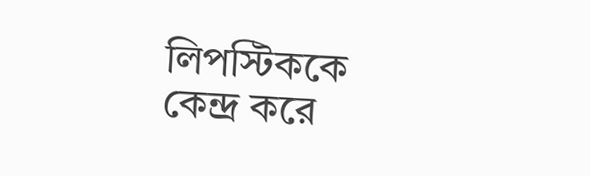লিপস্টিককে কেন্দ্র করে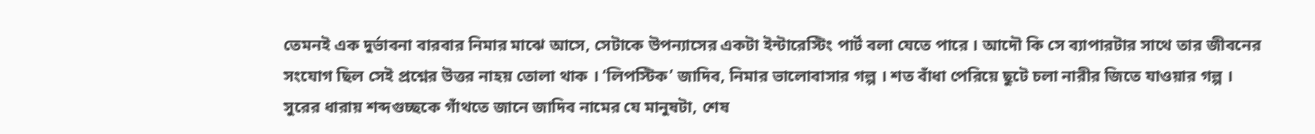তেমনই এক দুর্ভাবনা বারবার নিমার মাঝে আসে, সেটাকে উপন্যাসের একটা ইন্টারেস্টিং পার্ট বলা যেতে পারে । আদৌ কি সে ব্যাপারটার সাথে তার জীবনের সংযোগ ছিল সেই প্রশ্নের উত্তর নাহয় তোলা থাক । ‘লিপস্টিক’ জাদিব, নিমার ভালোবাসার গল্প । শত বাঁধা পেরিয়ে ছুটে চলা নারীর জিতে যাওয়ার গল্প । সুরের ধারায় শব্দগুচ্ছকে গাঁথতে জানে জাদিব নামের যে মানুষটা, শেষ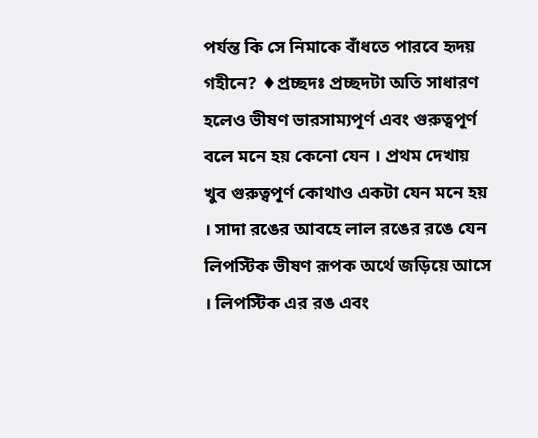পর্যন্ত কি সে নিমাকে বাঁধতে পারবে হৃদয় গহীনে? ♦প্রচ্ছদঃ প্রচ্ছদটা অতি সাধারণ হলেও ভীষণ ভারসাম্যপূর্ণ এবং গুরুত্বপূর্ণ বলে মনে হয় কেনো যেন । প্রথম দেখায় খুব গুরুত্বপূর্ণ কোথাও একটা যেন মনে হয় । সাদা রঙের আবহে লাল রঙের রঙে যেন লিপস্টিক ভীষণ রূপক অর্থে জড়িয়ে আসে । লিপস্টিক এর রঙ এবং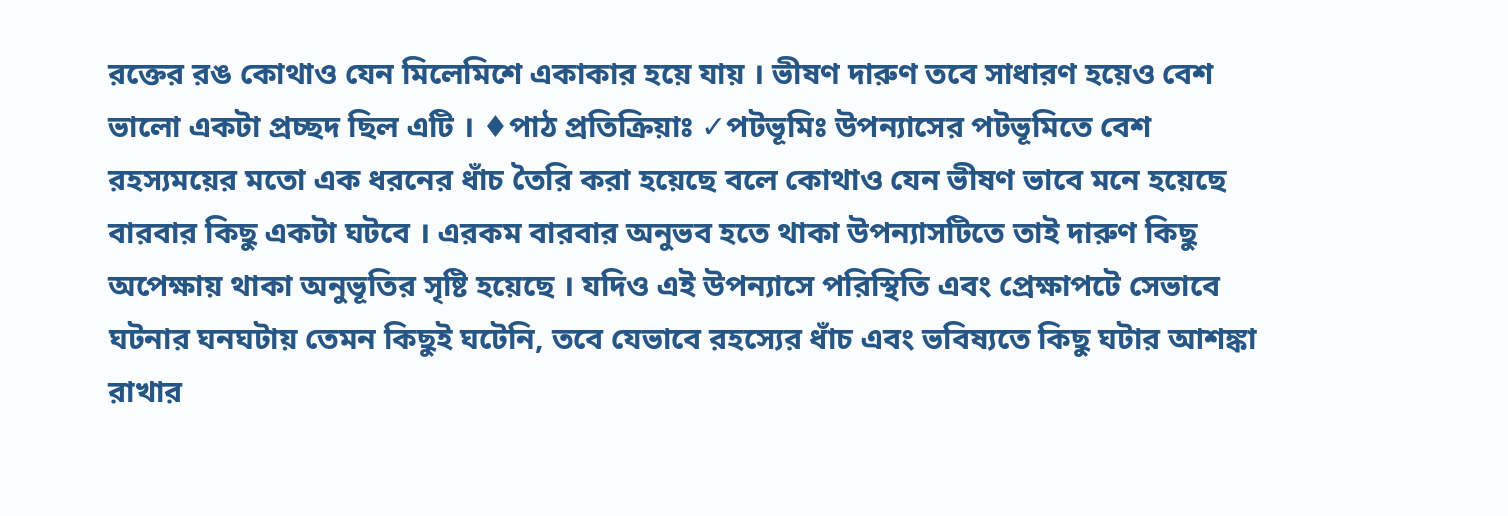রক্তের রঙ কোথাও যেন মিলেমিশে একাকার হয়ে যায় । ভীষণ দারুণ তবে সাধারণ হয়েও বেশ ভালো একটা প্রচ্ছদ ছিল এটি । ♦পাঠ প্রতিক্রিয়াঃ ✓পটভূমিঃ উপন্যাসের পটভূমিতে বেশ রহস্যময়ের মতো এক ধরনের ধাঁচ তৈরি করা হয়েছে বলে কোথাও যেন ভীষণ ভাবে মনে হয়েছে বারবার কিছু একটা ঘটবে । এরকম বারবার অনুভব হতে থাকা উপন্যাসটিতে তাই দারুণ কিছু অপেক্ষায় থাকা অনুভূতির সৃষ্টি হয়েছে । যদিও এই উপন্যাসে পরিস্থিতি এবং প্রেক্ষাপটে সেভাবে ঘটনার ঘনঘটায় তেমন কিছুই ঘটেনি, তবে যেভাবে রহস্যের ধাঁচ এবং ভবিষ্যতে কিছু ঘটার আশঙ্কা রাখার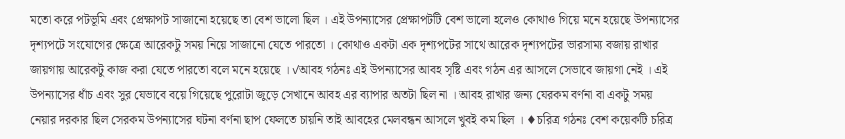মতো করে পটভূমি এবং প্রেক্ষাপট সাজানো হয়েছে তা বেশ ভালো ছিল । এই উপন্যাসের প্রেক্ষাপটটি বেশ ভালো হলেও কোথাও গিয়ে মনে হয়েছে উপন্যাসের দৃশ্যপটে সংযোগের ক্ষেত্রে আরেকটু সময় নিয়ে সাজানো যেতে পারতো । কোথাও একটা এক দৃশ্যপটের সাথে আরেক দৃশ্যপটের ভারসাম্য বজায় রাখার জায়গায় আরেকটু কাজ করা যেতে পারতো বলে মনে হয়েছে । ✓আবহ গঠনঃ এই উপন্যাসের আবহ সৃষ্টি এবং গঠন এর আসলে সেভাবে জায়গা নেই । এই উপন্যাসের ধাঁচ এবং সুর যেভাবে বয়ে গিয়েছে পুরোটা জুড়ে সেখানে আবহ এর ব্যাপার অতটা ছিল না । আবহ রাখার জন্য যেরকম বর্ণনা বা একটু সময় নেয়ার দরকার ছিল সেরকম উপন্যাসের ঘটনা বর্ণনা ছাপ ফেলতে চায়নি তাই আবহের মেলবন্ধন আসলে খুবই কম ছিল । ♦চরিত্র গঠনঃ বেশ কয়েকটি চরিত্র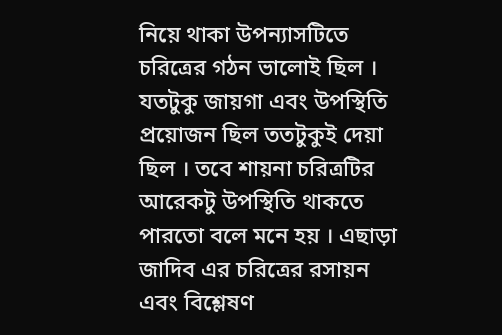নিয়ে থাকা উপন্যাসটিতে চরিত্রের গঠন ভালোই ছিল । যতটুকু জায়গা এবং উপস্থিতি প্রয়োজন ছিল ততটুকুই দেয়া ছিল । তবে শায়না চরিত্রটির আরেকটু উপস্থিতি থাকতে পারতো বলে মনে হয় । এছাড়া জাদিব এর চরিত্রের রসায়ন এবং বিশ্লেষণ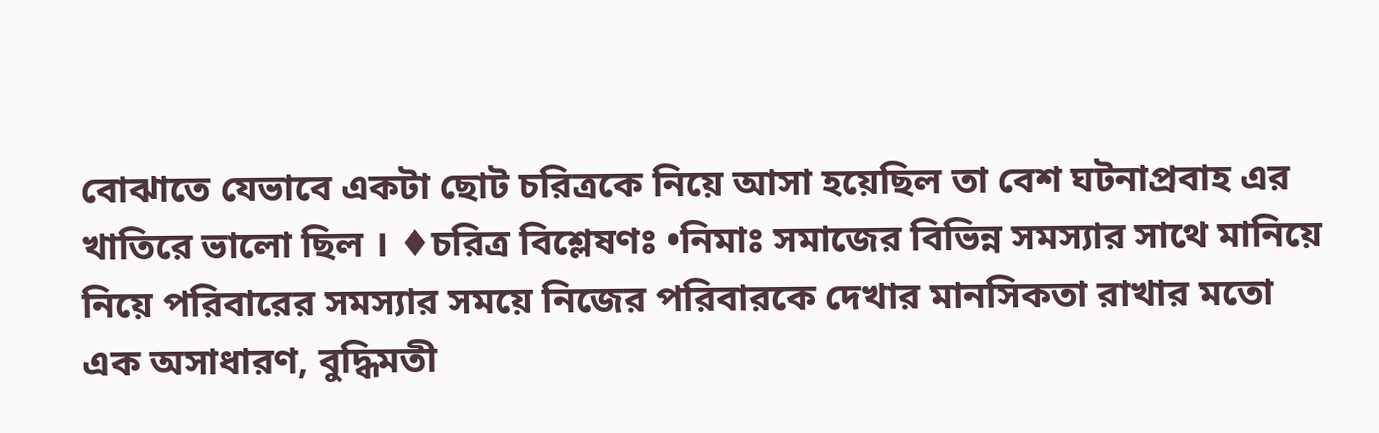বোঝাতে যেভাবে একটা ছোট চরিত্রকে নিয়ে আসা হয়েছিল তা বেশ ঘটনাপ্রবাহ এর খাতিরে ভালো ছিল । ♦চরিত্র বিশ্লেষণঃ •নিমাঃ সমাজের বিভিন্ন সমস্যার সাথে মানিয়ে নিয়ে পরিবারের সমস্যার সময়ে নিজের পরিবারকে দেখার মানসিকতা রাখার মতো এক অসাধারণ, বুদ্ধিমতী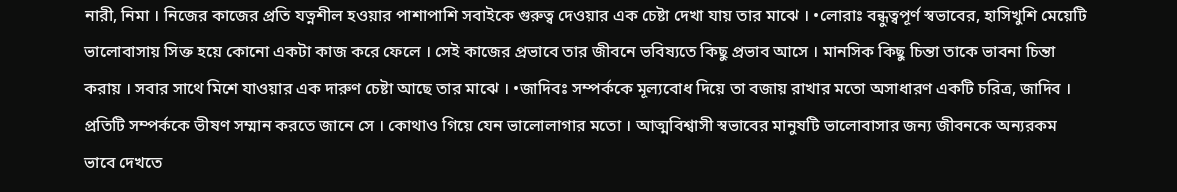নারী, নিমা । নিজের কাজের প্রতি যত্নশীল হওয়ার পাশাপাশি সবাইকে গুরুত্ব দেওয়ার এক চেষ্টা দেখা যায় তার মাঝে । •লোরাঃ বন্ধুত্বপূর্ণ স্বভাবের, হাসিখুশি মেয়েটি ভালোবাসায় সিক্ত হয়ে কোনো একটা কাজ করে ফেলে । সেই কাজের প্রভাবে তার জীবনে ভবিষ্যতে কিছু প্রভাব আসে । মানসিক কিছু চিন্তা তাকে ভাবনা চিন্তা করায় । সবার সাথে মিশে যাওয়ার এক দারুণ চেষ্টা আছে তার মাঝে । •জাদিবঃ সম্পর্ককে মূল্যবোধ দিয়ে তা বজায় রাখার মতো অসাধারণ একটি চরিত্র, জাদিব । প্রতিটি সম্পর্ককে ভীষণ সম্মান করতে জানে সে । কোথাও গিয়ে যেন ভালোলাগার মতো । আত্মবিশ্বাসী স্বভাবের মানুষটি ভালোবাসার জন্য জীবনকে অন্যরকম ভাবে দেখতে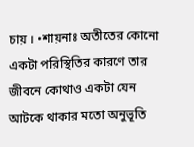চায় । •শায়নাঃ অতীতের কোনো একটা পরিস্থিতির কারণে তার জীবনে কোথাও একটা যেন আটকে থাকার মতো অনুভূতি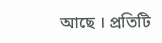আছে । প্রতিটি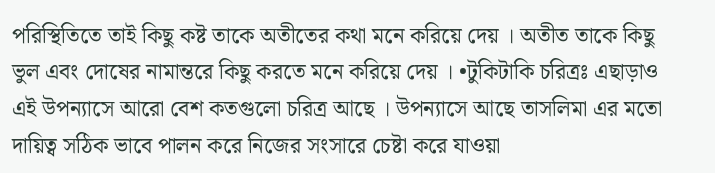পরিস্থিতিতে তাই কিছু কষ্ট তাকে অতীতের কথা মনে করিয়ে দেয় । অতীত তাকে কিছু ভুল এবং দোষের নামান্তরে কিছু করতে মনে করিয়ে দেয় । •টুকিটাকি চরিত্রঃ এছাড়াও এই উপন্যাসে আরো বেশ কতগুলো চরিত্র আছে । উপন্যাসে আছে তাসলিমা এর মতো দায়িত্ব সঠিক ভাবে পালন করে নিজের সংসারে চেষ্টা করে যাওয়া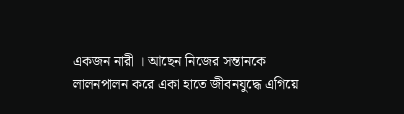একজন নারী । আছেন নিজের সন্তানকে লালনপালন করে একা হাতে জীবনযুদ্ধে এগিয়ে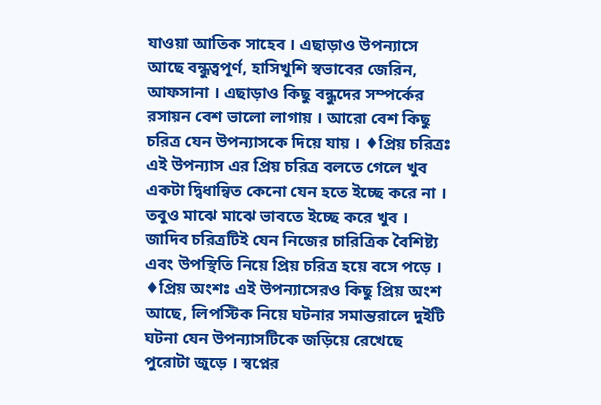যাওয়া আতিক সাহেব । এছাড়াও উপন্যাসে আছে বন্ধুত্বপূর্ণ, হাসিখুশি স্বভাবের জেরিন, আফসানা । এছাড়াও কিছু বন্ধুদের সম্পর্কের রসায়ন বেশ ভালো লাগায় । আরো বেশ কিছু চরিত্র যেন উপন্যাসকে দিয়ে যায় । ♦প্রিয় চরিত্রঃ এই উপন্যাস এর প্রিয় চরিত্র বলতে গেলে খুব একটা দ্বিধান্বিত কেনো যেন হতে ইচ্ছে করে না । তবুও মাঝে মাঝে ভাবতে ইচ্ছে করে খুব । জাদিব চরিত্রটিই যেন নিজের চারিত্রিক বৈশিষ্ট্য এবং উপস্থিতি নিয়ে প্রিয় চরিত্র হয়ে বসে পড়ে । ♦প্রিয় অংশঃ এই উপন্যাসেরও কিছু প্রিয় অংশ আছে, লিপস্টিক নিয়ে ঘটনার সমান্তরালে দুইটি ঘটনা যেন উপন্যাসটিকে জড়িয়ে রেখেছে পুরোটা জুড়ে । স্বপ্নের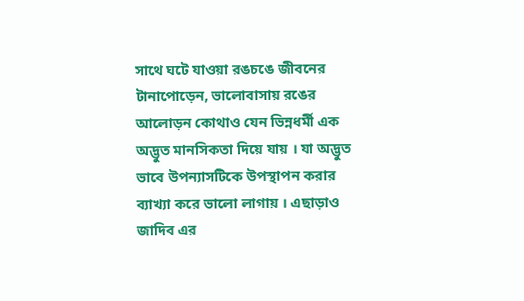সাথে ঘটে যাওয়া রঙচঙে জীবনের টানাপোড়েন, ভালোবাসায় রঙের আলোড়ন কোথাও যেন ভিন্নধর্মী এক অদ্ভুত মানসিকতা দিয়ে যায় । যা অদ্ভুত ভাবে উপন্যাসটিকে উপস্থাপন করার ব্যাখ্যা করে ভালো লাগায় । এছাড়াও জাদিব এর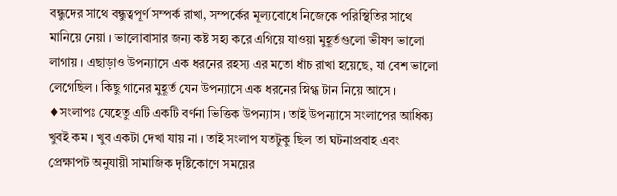বন্ধুদের সাথে বন্ধুত্বপূর্ণ সম্পর্ক রাখা, সম্পর্কের মূল্যবোধে নিজেকে পরিস্থিতির সাথে মানিয়ে নেয়া । ভালোবাসার জন্য কষ্ট সহ্য করে এগিয়ে যাওয়া মুহূর্তগুলো ভীষণ ভালো লাগায় । এছাড়াও উপন্যাসে এক ধরনের রহস্য এর মতো ধাঁচ রাখা হয়েছে, যা বেশ ভালো লেগেছিল । কিছু গানের মুহূর্ত যেন উপন্যাসে এক ধরনের স্নিগ্ধ টান নিয়ে আসে । ♦সংলাপঃ যেহেতু এটি একটি বর্ণনা ভিত্তিক উপন্যাস । তাই উপন্যাসে সংলাপের আধিক্য খুবই কম । খুব একটা দেখা যায় না । তাই সংলাপ যতটুকু ছিল তা ঘটনাপ্রবাহ এবং প্রেক্ষাপট অনুযায়ী সামাজিক দৃষ্টিকোণে সময়ের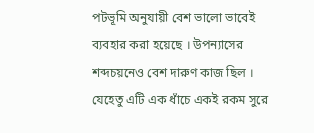পটভূমি অনুযায়ী বেশ ভালো ভাবেই ব্যবহার করা হয়েছে । উপন্যাসের শব্দচয়নেও বেশ দারুণ কাজ ছিল । যেহেতু এটি এক ধাঁচে একই রকম সুরে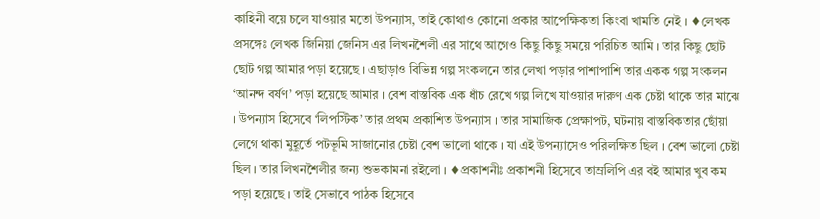কাহিনী বয়ে চলে যাওয়ার মতো উপন্যাস, তাই কোথাও কোনো প্রকার আপেক্ষিকতা কিংবা খামতি নেই । ♦লেখক প্রসঙ্গেঃ লেখক জিনিয়া জেনিস এর লিখনশৈলী এর সাথে আগেও কিছু কিছু সময়ে পরিচিত আমি । তার কিছু ছোট ছোট গল্প আমার পড়া হয়েছে । এছাড়াও বিভিন্ন গল্প সংকলনে তার লেখা পড়ার পাশাপাশি তার একক গল্প সংকলন ‘আনন্দ বর্ষণ’ পড়া হয়েছে আমার । বেশ বাস্তবিক এক ধাঁচ রেখে গল্প লিখে যাওয়ার দারুণ এক চেষ্টা থাকে তার মাঝে । উপন্যাস হিসেবে ‘লিপস্টিক’ তার প্রথম প্রকাশিত উপন্যাস । তার সামাজিক প্রেক্ষাপট, ঘটনায় বাস্তবিকতার ছোঁয়া লেগে থাকা মুহূর্তে পটভূমি সাজানোর চেষ্টা বেশ ভালো থাকে । যা এই উপন্যাসেও পরিলক্ষিত ছিল । বেশ ভালো চেষ্টা ছিল । তার লিখনশৈলীর জন্য শুভকামনা রইলো । ♦প্রকাশনীঃ প্রকাশনী হিসেবে তাম্রলিপি এর বই আমার খুব কম পড়া হয়েছে । তাই সেভাবে পাঠক হিসেবে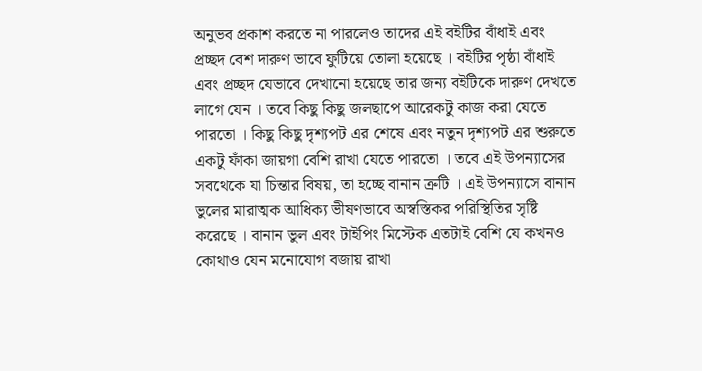অনুভব প্রকাশ করতে না পারলেও তাদের এই বইটির বাঁধাই এবং প্রচ্ছদ বেশ দারুণ ভাবে ফুটিয়ে তোলা হয়েছে । বইটির পৃষ্ঠা বাঁধাই এবং প্রচ্ছদ যেভাবে দেখানো হয়েছে তার জন্য বইটিকে দারুণ দেখতে লাগে যেন । তবে কিছু কিছু জলছাপে আরেকটু কাজ করা যেতে পারতো । কিছু কিছু দৃশ্যপট এর শেষে এবং নতুন দৃশ্যপট এর শুরুতে একটু ফাঁকা জায়গা বেশি রাখা যেতে পারতো । তবে এই উপন্যাসের সবথেকে যা চিন্তার বিষয়, তা হচ্ছে বানান ত্রুটি । এই উপন্যাসে বানান ভুলের মারাত্মক আধিক্য ভীষণভাবে অস্বস্তিকর পরিস্থিতির সৃষ্টি করেছে । বানান ভুল এবং টাইপিং মিস্টেক এতটাই বেশি যে কখনও কোথাও যেন মনোযোগ বজায় রাখা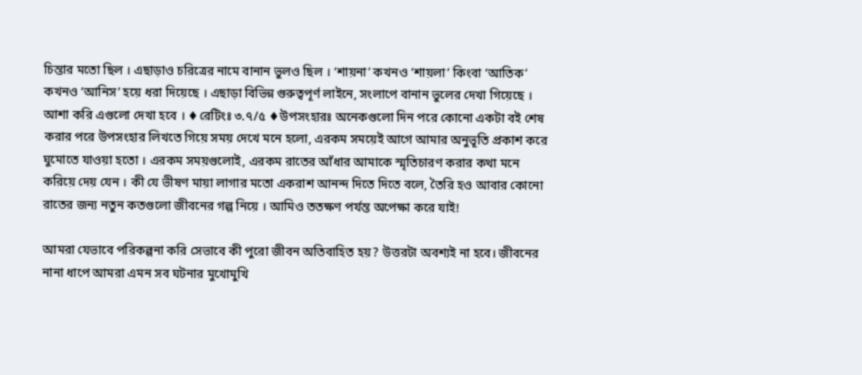চিন্তার মতো ছিল । এছাড়াও চরিত্রের নামে বানান ভুলও ছিল । ‘শায়না’ কখনও ‘শায়লা’ কিংবা ‘আতিক’ কখনও ‘আনিস’ হয়ে ধরা দিয়েছে । এছাড়া বিভিন্ন গুরুত্বপূর্ণ লাইনে, সংলাপে বানান ভুলের দেখা গিয়েছে । আশা করি এগুলো দেখা হবে । ♦রেটিংঃ ৩.৭/৫ ♦উপসংহারঃ অনেকগুলো দিন পরে কোনো একটা বই শেষ করার পরে উপসংহার লিখতে গিয়ে সময় দেখে মনে হলো, এরকম সময়েই আগে আমার অনুভূতি প্রকাশ করে ঘুমোতে যাওয়া হতো । এরকম সময়গুলোই, এরকম রাতের আঁধার আমাকে স্মৃতিচারণ করার কথা মনে করিয়ে দেয় যেন । কী যে ভীষণ মায়া লাগার মতো একরাশ আনন্দ দিতে দিতে বলে, তৈরি হও আবার কোনো রাতের জন্য নতুন কতগুলো জীবনের গল্প নিয়ে । আমিও ততক্ষণ পর্যন্ত অপেক্ষা করে যাই!

আমরা যেভাবে পরিকল্পনা করি সেভাবে কী পুরো জীবন অতিবাহিত হয়? উত্তরটা অবশ্যই না হবে। জীবনের নানা ধাপে আমরা এমন সব ঘটনার মুখোমুখি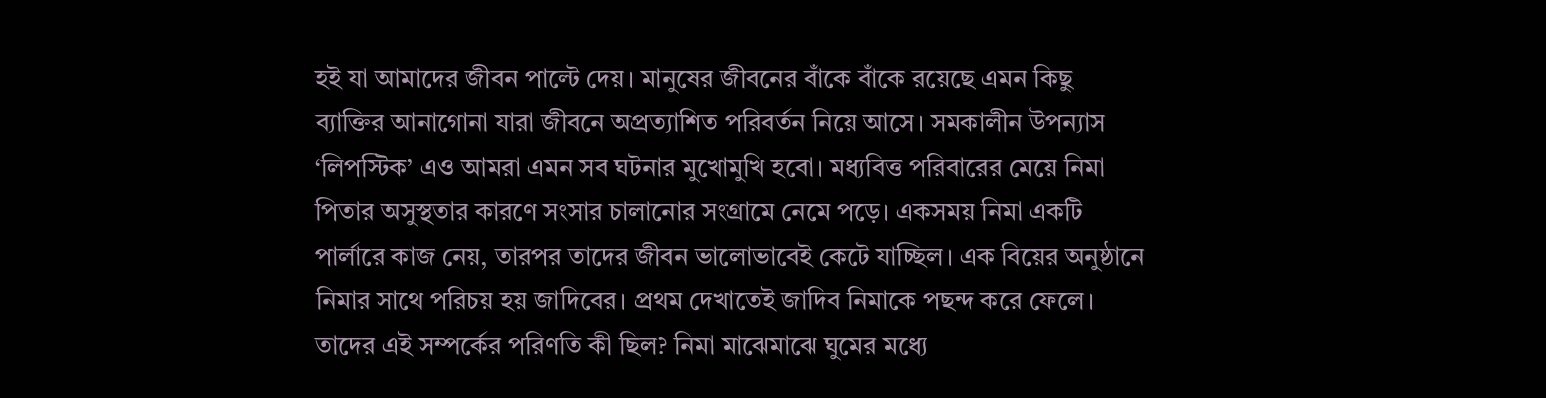হই যা আমাদের জীবন পাল্টে দেয়। মানুষের জীবনের বাঁকে বাঁকে রয়েছে এমন কিছু ব্যাক্তির আনাগোনা যারা জীবনে অপ্রত্যাশিত পরিবর্তন নিয়ে আসে। সমকালীন উপন্যাস ‘লিপস্টিক’ এও আমরা এমন সব ঘটনার মুখোমুখি হবো। মধ্যবিত্ত পরিবারের মেয়ে নিমা পিতার অসুস্থতার কারণে সংসার চালানোর সংগ্রামে নেমে পড়ে। একসময় নিমা একটি পার্লারে কাজ নেয়, তারপর তাদের জীবন ভালোভাবেই কেটে যাচ্ছিল। এক বিয়ের অনুষ্ঠানে নিমার সাথে পরিচয় হয় জাদিবের। প্রথম দেখাতেই জাদিব নিমাকে পছন্দ করে ফেলে। তাদের এই সম্পর্কের পরিণতি কী ছিল? নিমা মাঝেমাঝে ঘুমের মধ্যে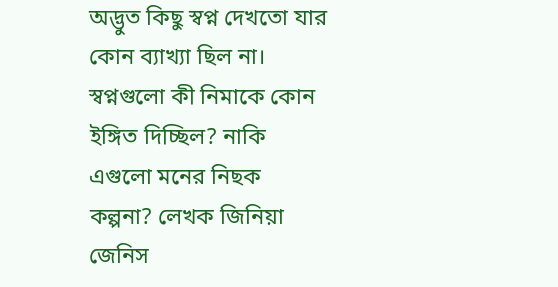অদ্ভুত কিছু স্বপ্ন দেখতো যার কোন ব্যাখ্যা ছিল না। স্বপ্নগুলো কী নিমাকে কোন ইঙ্গিত দিচ্ছিল? নাকি এগুলো মনের নিছক কল্পনা? লেখক জিনিয়া জেনিস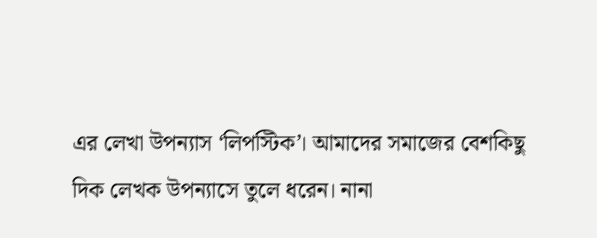এর লেখা উপন্যাস ‘লিপস্টিক’। আমাদের সমাজের বেশকিছু দিক লেখক উপন্যাসে তুলে ধরেন। নানা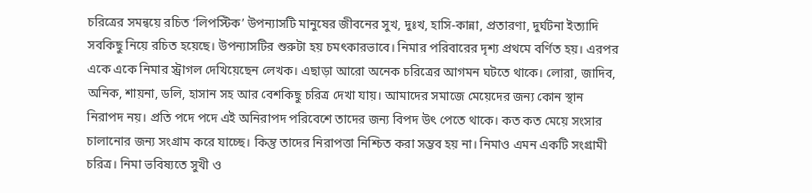চরিত্রের সমন্বয়ে রচিত ‘লিপস্টিক’ উপন্যাসটি মানুষের জীবনের সুখ, দুঃখ, হাসি-কান্না, প্রতারণা, দুর্ঘটনা ইত্যাদি সবকিছু নিয়ে রচিত হয়েছে। উপন্যাসটির শুরুটা হয় চমৎকারভাবে। নিমার পরিবারের দৃশ্য প্রথমে বর্ণিত হয়। এরপর একে একে নিমার স্ট্রাগল দেখিয়েছেন লেখক। এছাড়া আরো অনেক চরিত্রের আগমন ঘটতে থাকে। লোরা, জাদিব, অনিক, শায়না, ডলি, হাসান সহ আর বেশকিছু চরিত্র দেখা যায়। আমাদের সমাজে মেয়েদের জন্য কোন স্থান নিরাপদ নয়। প্রতি পদে পদে এই অনিরাপদ পরিবেশে তাদের জন্য বিপদ উৎ পেতে থাকে। কত কত মেয়ে সংসার চালানোর জন্য সংগ্রাম করে যাচ্ছে। কিন্তু তাদের নিরাপত্তা নিশ্চিত করা সম্ভব হয় না। নিমাও এমন একটি সংগ্রামী চরিত্র। নিমা ভবিষ্যতে সুখী ও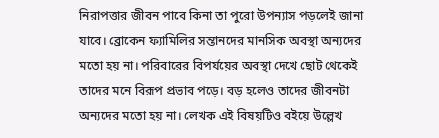নিরাপত্তার জীবন পাবে কিনা তা পুরো উপন্যাস পড়লেই জানা যাবে। ব্রোকেন ফ্যামিলির সন্তানদের মানসিক অবস্থা অন্যদের মতো হয় না। পরিবারের বিপর্যয়ের অবস্থা দেখে ছোট থেকেই তাদের মনে বিরূপ প্রভাব পড়ে। বড় হলেও তাদের জীবনটা অন্যদের মতো হয় না। লেখক এই বিষয়টিও বইয়ে উল্লেখ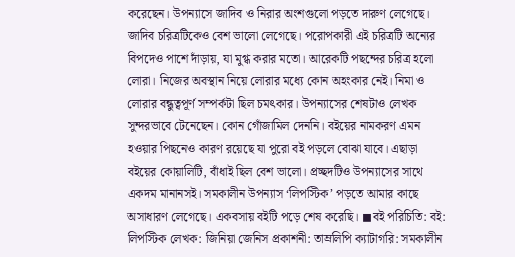করেছেন। উপন্যাসে জাদিব ও নিরার অংশগুলো পড়তে দারুণ লেগেছে। জাদিব চরিত্রটিকেও বেশ ভালো লেগেছে। পরোপকারী এই চরিত্রটি অন্যের বিপদেও পাশে দাঁড়ায়, যা মুগ্ধ করার মতো। আরেকটি পছন্দের চরিত্র হলো লোরা। নিজের অবস্থান নিয়ে লোরার মধ্যে কোন অহংকার নেই। নিমা ও লোরার বন্ধুত্বপূর্ণ সম্পর্কটা ছিল চমৎকার। উপন্যাসের শেষটাও লেখক সুন্দরভাবে টেনেছেন। কোন গোঁজামিল দেননি। বইয়ের নামকরণ এমন হওয়ার পিছনেও কারণ রয়েছে যা পুরো বই পড়লে বোঝা যাবে। এছাড়া বইয়ের কোয়ালিটি, বাঁধাই ছিল বেশ ভালো। প্রচ্ছদটিও উপন্যাসের সাথে একদম মানানসই। সমকালীন উপন্যাস ‘লিপস্টিক’ পড়তে আমার কাছে অসাধারণ লেগেছে। একবসায় বইটি পড়ে শেষ করেছি। ◼বই পরিচিতি: বই: লিপস্টিক লেখক: জিনিয়া জেনিস প্রকাশনী: তাম্রলিপি ক্যাটাগরি: সমকালীন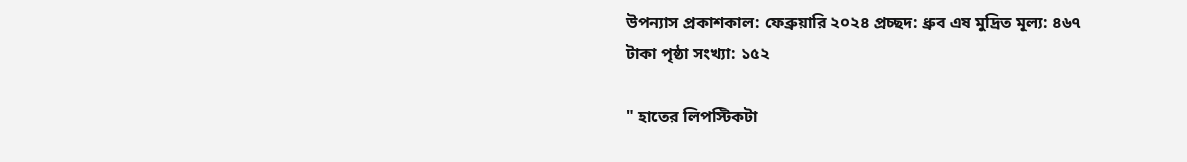উপন্যাস প্রকাশকাল: ফেব্রুয়ারি ২০২৪ প্রচ্ছদ: ধ্রুব এষ মুদ্রিত মূল্য: ৪৬৭ টাকা পৃষ্ঠা সংখ্যা: ১৫২

" হাতের লিপস্টিকটা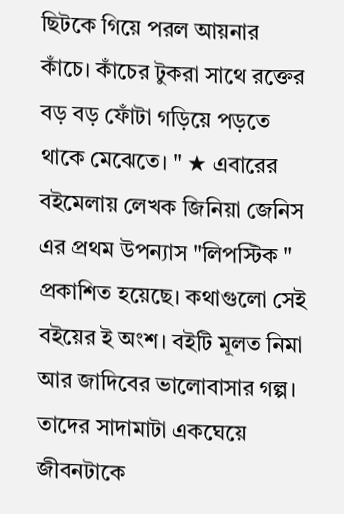ছিটকে গিয়ে পরল আয়নার কাঁচে। কাঁচের টুকরা সাথে রক্তের বড় বড় ফোঁটা গড়িয়ে পড়তে থাকে মেঝেতে। " ★ এবারের বইমেলায় লেখক জিনিয়া জেনিস এর প্রথম উপন্যাস "লিপস্টিক " প্রকাশিত হয়েছে। কথাগুলো সেই বইয়ের ই অংশ। বইটি মূলত নিমা আর জাদিবের ভালোবাসার গল্প। তাদের সাদামাটা একঘেয়ে জীবনটাকে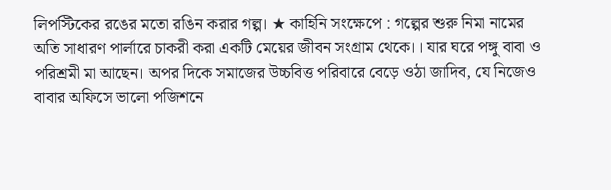লিপস্টিকের রঙের মতো রঙিন করার গল্প। ★ কাহিনি সংক্ষেপে : গল্পের শুরু নিমা নামের অতি সাধারণ পার্লারে চাকরী করা একটি মেয়ের জীবন সংগ্রাম থেকে।। যার ঘরে পঙ্গু বাবা ও পরিশ্রমী মা আছেন। অপর দিকে সমাজের উচ্চবিত্ত পরিবারে বেড়ে ওঠা জাদিব, যে নিজেও বাবার অফিসে ভালো পজিশনে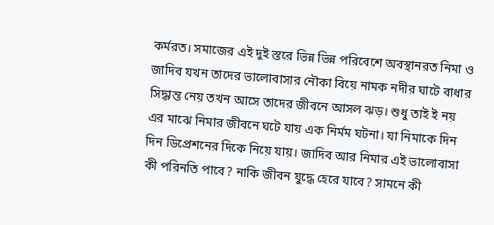কর্মরত। সমাজের এই দুই স্তরে ভিন্ন ভিন্ন পরিবেশে অবস্থানরত নিমা ও জাদিব যখন তাদের ভালোবাসার নৌকা বিয়ে নামক নদীর ঘাটে বাধার সিদ্ধান্ত নেয় তখন আসে তাদের জীবনে আসল ঝড়। শুধু তাই ই নয় এর মাঝে নিমার জীবনে ঘটে যায় এক নির্মম ঘটনা। যা নিমাকে দিন দিন ডিপ্রেশনের দিকে নিয়ে যায়। জাদিব আর নিমার এই ভালোবাসা কী পরিনতি পাবে? নাকি জীবন যুদ্ধে হেরে যাবে? সামনে কী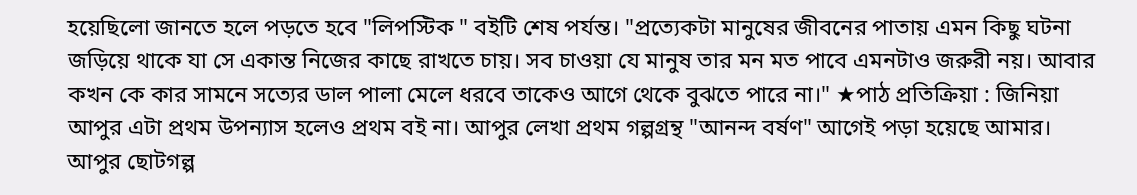হয়েছিলো জানতে হলে পড়তে হবে "লিপস্টিক " বইটি শেষ পর্যন্ত। "প্রত্যেকটা মানুষের জীবনের পাতায় এমন কিছু ঘটনা জড়িয়ে থাকে যা সে একান্ত নিজের কাছে রাখতে চায়। সব চাওয়া যে মানুষ তার মন মত পাবে এমনটাও জরুরী নয়। আবার কখন কে কার সামনে সত্যের ডাল পালা মেলে ধরবে তাকেও আগে থেকে বুঝতে পারে না।" ★পাঠ প্রতিক্রিয়া : জিনিয়া আপুর এটা প্রথম উপন্যাস হলেও প্রথম বই না। আপুর লেখা প্রথম গল্পগ্রন্থ "আনন্দ বর্ষণ" আগেই পড়া হয়েছে আমার। আপুর ছোটগল্প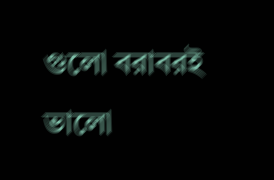গুলো বরাবরই ভালো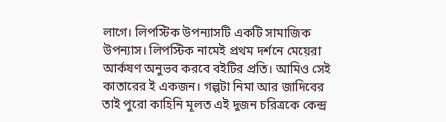লাগে। লিপস্টিক উপন্যাসটি একটি সামাজিক উপন্যাস। লিপস্টিক নামেই প্রথম দর্শনে মেয়েরা আর্কষণ অনুভব করবে বইটির প্রতি। আমিও সেই কাতারের ই একজন। গল্পটা নিমা আর জাদিবের তাই পুরো কাহিনি মূলত এই দুজন চরিত্রকে কেন্দ্র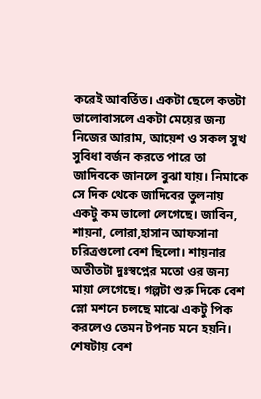করেই আবর্তিত। একটা ছেলে কতটা ভালোবাসলে একটা মেয়ের জন্য নিজের আরাম, আয়েশ ও সকল সুখ সুবিধা বর্জন করতে পারে তা জাদিবকে জানলে বুঝা যায়। নিমাকে সে দিক থেকে জাদিবের তুলনায় একটু কম ভালো লেগেছে। জাবিন, শায়না, লোরা,হাসান আফসানা চরিত্রগুলো বেশ ছিলো। শায়নার অতীতটা দুঃস্বপ্নের মতো ওর জন্য মায়া লেগেছে। গল্পটা শুরু দিকে বেশ স্লো মশনে চলছে মাঝে একটু পিক করলেও তেমন টপনচ মনে হয়নি। শেষটায় বেশ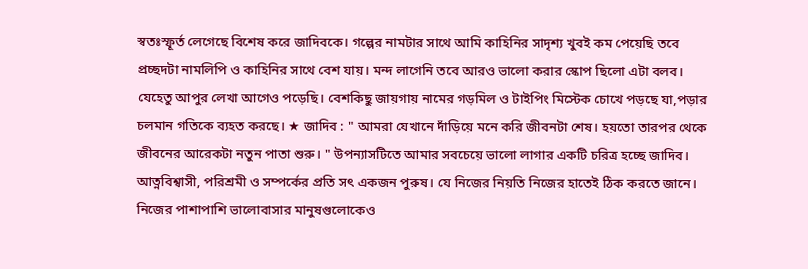স্বতঃস্ফূর্ত লেগেছে বিশেষ করে জাদিবকে। গল্পের নামটার সাথে আমি কাহিনির সাদৃশ্য খুবই কম পেয়েছি তবে প্রচ্ছদটা নামলিপি ও কাহিনির সাথে বেশ যায়। মন্দ লাগেনি তবে আরও ভালো করার স্কোপ ছিলো এটা বলব। যেহেতু আপুর লেখা আগেও পড়েছি। বেশকিছু জায়গায় নামের গড়মিল ও টাইপিং মিস্টেক চোখে পড়ছে যা,পড়ার চলমান গতিকে ব্যহত করছে। ★ জাদিব : " আমরা যেখানে দাঁড়িয়ে মনে করি জীবনটা শেষ। হয়তো তারপর থেকে জীবনের আরেকটা নতুন পাতা শুরু। " উপন্যাসটিতে আমার সবচেয়ে ভালো লাগার একটি চরিত্র হচ্ছে জাদিব। আত্নবিশ্বাসী, পরিশ্রমী ও সম্পর্কের প্রতি সৎ একজন পুরুষ। যে নিজের নিয়তি নিজের হাতেই ঠিক করতে জানে। নিজের পাশাপাশি ভালোবাসার মানুষগুলোকেও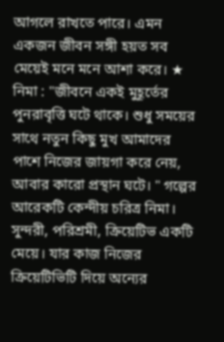আগলে রাখতে পারে। এমন একজন জীবন সঙ্গী হয়ত সব মেয়েই মনে মনে আশা করে। ★ নিমা : "জীবনে একই মুহূর্তের পুনরাবৃত্তি ঘটে থাকে। শুধু সময়ের সাথে নতুন কিছু মুখ আমাদের পাশে নিজের জায়গা করে নেয়, আবার কারো প্রস্থান ঘটে। " গল্পের আরেকটি কেন্দীয় চরিত্র নিমা। সুন্দরী, পরিশ্রমী, ক্রিয়েটিভ একটি মেয়ে। যার কাজ নিজের ক্রিয়েটিভিটি দিয়ে অন্যের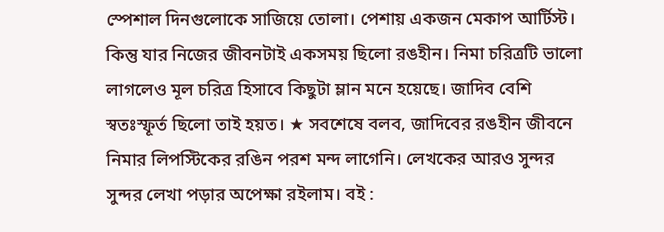স্পেশাল দিনগুলোকে সাজিয়ে তোলা। পেশায় একজন মেকাপ আর্টিস্ট। কিন্তু যার নিজের জীবনটাই একসময় ছিলো রঙহীন। নিমা চরিত্রটি ভালো লাগলেও মূল চরিত্র হিসাবে কিছুটা ম্লান মনে হয়েছে। জাদিব বেশি স্বতঃস্ফূর্ত ছিলো তাই হয়ত। ★ সবশেষে বলব, জাদিবের রঙহীন জীবনে নিমার লিপস্টিকের রঙিন পরশ মন্দ লাগেনি। লেখকের আরও সুন্দর সুন্দর লেখা পড়ার অপেক্ষা রইলাম। বই :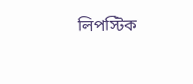লিপস্টিক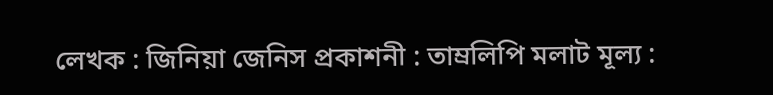লেখক : জিনিয়া জেনিস প্রকাশনী : তাম্রলিপি মলাট মূল্য :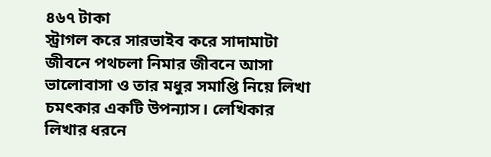৪৬৭ টাকা
স্ট্রাগল করে সারভাইব করে সাদামাটা জীবনে পথচলা নিমার জীবনে আসা ভালোবাসা ও তার মধুর সমাপ্তি নিয়ে লিখা চমৎকার একটি উপন্যাস। লেখিকার লিখার ধরনে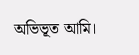অভিভূত আমি।